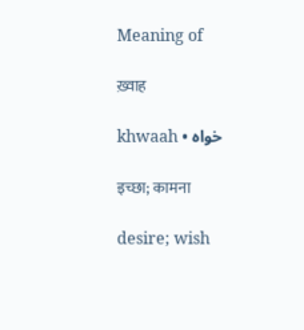Meaning of

ख़्वाह

khwaah • خواہ

इच्छा; कामना

desire; wish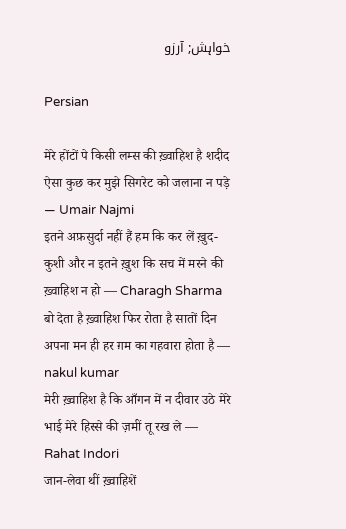خواہش; آرزو

Persian

मेरे होंटों पे किसी लम्स की ख़्वाहिश है शदीद ऐसा कुछ कर मुझे सिगरेट को जलाना न पड़े — Umair Najmi
इतने अफ़सुर्दा नहीं हैं हम कि कर लें ख़ुद-कुशी और न इतने ख़ुश कि सच में मरने की ख़्वाहिश न हो — Charagh Sharma
बो देता है ख़्वाहिश फिर रोता है सातों दिन अपना मन ही हर ग़म का गहवारा होता है — nakul kumar
मेरी ख़्वाहिश है कि आँगन में न दीवार उठे मेरे भाई मेरे हिस्से की ज़मीं तू रख ले — Rahat Indori
जान-लेवा थीं ख़्वाहिशें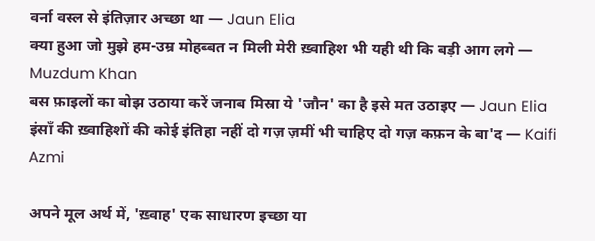वर्ना वस्ल से इंतिज़ार अच्छा था — Jaun Elia
क्या हुआ जो मुझे हम-उम्र मोहब्बत न मिली मेरी ख़्वाहिश भी यही थी कि बड़ी आग लगे — Muzdum Khan
बस फ़ाइलों का बोझ उठाया करें जनाब मिस्रा ये 'जौन' का है इसे मत उठाइए — Jaun Elia
इंसाँ की ख़्वाहिशों की कोई इंतिहा नहीं दो गज़ ज़मीं भी चाहिए दो गज़ कफ़न के बा'द — Kaifi Azmi

अपने मूल अर्थ में, 'ख़्वाह' एक साधारण इच्छा या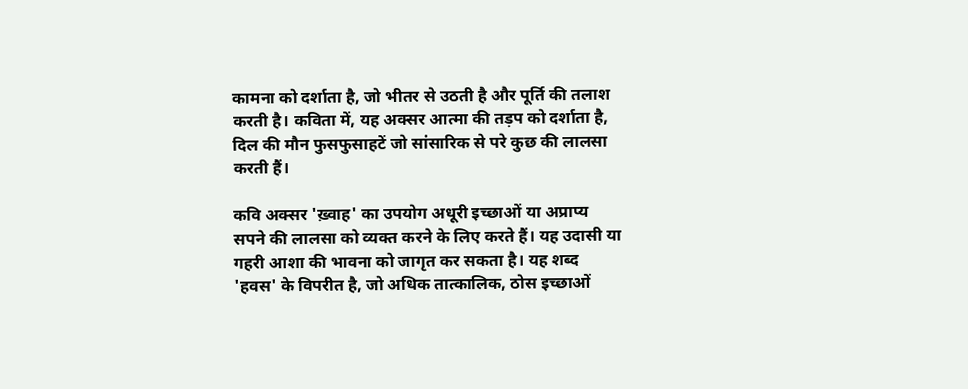कामना को दर्शाता है, जो भीतर से उठती है और पूर्ति की तलाश करती है। कविता में, यह अक्सर आत्मा की तड़प को दर्शाता है, दिल की मौन फुसफुसाहटें जो सांसारिक से परे कुछ की लालसा करती हैं।

कवि अक्सर 'ख़्वाह' का उपयोग अधूरी इच्छाओं या अप्राप्य सपने की लालसा को व्यक्त करने के लिए करते हैं। यह उदासी या गहरी आशा की भावना को जागृत कर सकता है। यह शब्द 'हवस' के विपरीत है, जो अधिक तात्कालिक, ठोस इच्छाओं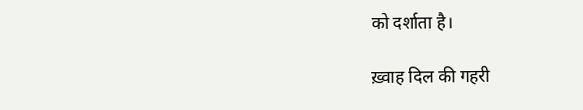को दर्शाता है।

ख़्वाह दिल की गहरी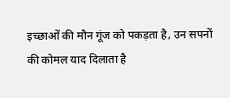इच्छाओं की मौन गूंज को पकड़ता है, उन सपनों की कोमल याद दिलाता है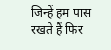जिन्हें हम पास रखते हैं फिर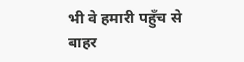भी वे हमारी पहुँच से बाहर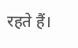रहते हैं।